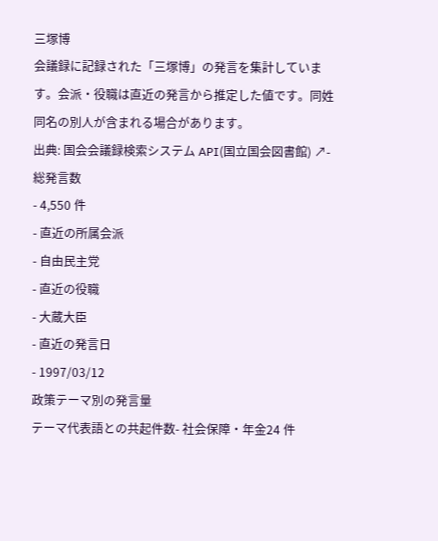三塚博
会議録に記録された「三塚博」の発言を集計しています。会派・役職は直近の発言から推定した値です。同姓同名の別人が含まれる場合があります。
出典: 国会会議録検索システム API(国立国会図書館) ↗- 総発言数
- 4,550 件
- 直近の所属会派
- 自由民主党
- 直近の役職
- 大蔵大臣
- 直近の発言日
- 1997/03/12
政策テーマ別の発言量
テーマ代表語との共起件数- 社会保障・年金24 件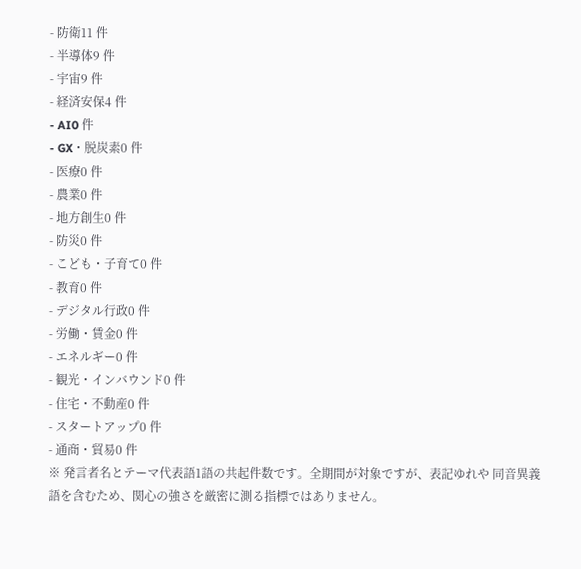- 防衛11 件
- 半導体9 件
- 宇宙9 件
- 経済安保4 件
- AI0 件
- GX・脱炭素0 件
- 医療0 件
- 農業0 件
- 地方創生0 件
- 防災0 件
- こども・子育て0 件
- 教育0 件
- デジタル行政0 件
- 労働・賃金0 件
- エネルギー0 件
- 観光・インバウンド0 件
- 住宅・不動産0 件
- スタートアップ0 件
- 通商・貿易0 件
※ 発言者名とテーマ代表語1語の共起件数です。全期間が対象ですが、表記ゆれや 同音異義語を含むため、関心の強さを厳密に測る指標ではありません。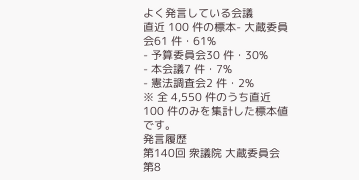よく発言している会議
直近 100 件の標本- 大蔵委員会61 件・61%
- 予算委員会30 件・30%
- 本会議7 件・7%
- 憲法調査会2 件・2%
※ 全 4,550 件のうち直近 100 件のみを集計した標本値です。
発言履歴
第140回 衆議院 大蔵委員会 第8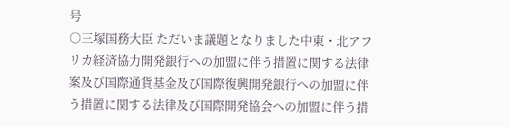号
○三塚国務大臣 ただいま議題となりました中東・北アフリカ経済協力開発銀行への加盟に伴う措置に関する法律案及び国際通貨基金及び国際復興開発銀行への加盟に伴う措置に関する法律及び国際開発協会への加盟に伴う措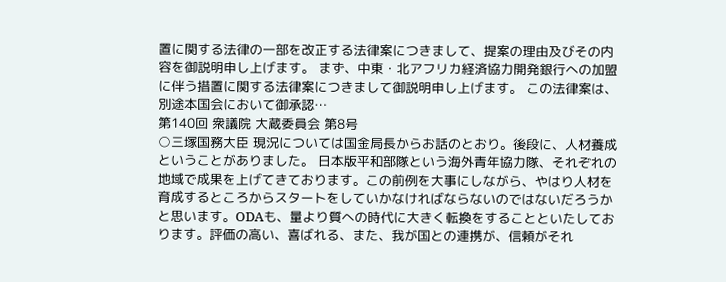置に関する法律の一部を改正する法律案につきまして、提案の理由及びその内容を御説明申し上げます。 まず、中東・北アフリカ経済協力開発銀行への加盟に伴う措置に関する法律案につきまして御説明申し上げます。 この法律案は、別途本国会において御承認…
第140回 衆議院 大蔵委員会 第8号
○三塚国務大臣 現況については国金局長からお話のとおり。後段に、人材養成ということがありました。 日本版平和部隊という海外青年協力隊、それぞれの地域で成果を上げてきております。この前例を大事にしながら、やはり人材を育成するところからスタートをしていかなければならないのではないだろうかと思います。ODAも、量より質への時代に大きく転換をすることといたしております。評価の高い、喜ばれる、また、我が国との連携が、信頼がそれ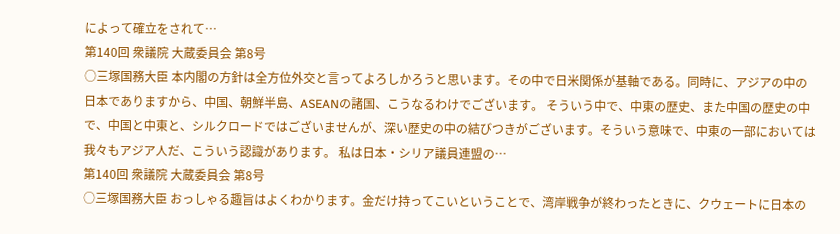によって確立をされて…
第140回 衆議院 大蔵委員会 第8号
○三塚国務大臣 本内閣の方針は全方位外交と言ってよろしかろうと思います。その中で日米関係が基軸である。同時に、アジアの中の日本でありますから、中国、朝鮮半島、ASEANの諸国、こうなるわけでございます。 そういう中で、中東の歴史、また中国の歴史の中で、中国と中東と、シルクロードではございませんが、深い歴史の中の結びつきがございます。そういう意味で、中東の一部においては我々もアジア人だ、こういう認識があります。 私は日本・シリア議員連盟の…
第140回 衆議院 大蔵委員会 第8号
○三塚国務大臣 おっしゃる趣旨はよくわかります。金だけ持ってこいということで、湾岸戦争が終わったときに、クウェートに日本の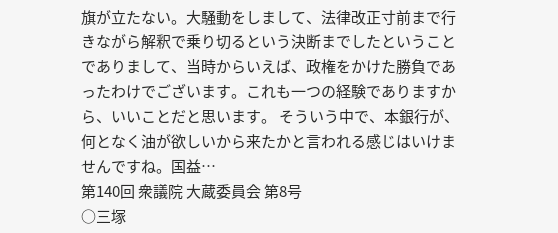旗が立たない。大騒動をしまして、法律改正寸前まで行きながら解釈で乗り切るという決断までしたということでありまして、当時からいえば、政権をかけた勝負であったわけでございます。これも一つの経験でありますから、いいことだと思います。 そういう中で、本銀行が、何となく油が欲しいから来たかと言われる感じはいけませんですね。国益…
第140回 衆議院 大蔵委員会 第8号
○三塚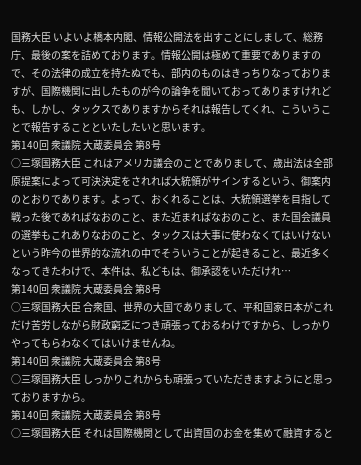国務大臣 いよいよ橋本内閣、情報公開法を出すことにしまして、総務庁、最後の案を詰めております。情報公開は極めて重要でありますので、その法律の成立を持たぬでも、部内のものはきっちりなっておりますが、国際機関に出したものが今の論争を聞いておってありますけれども、しかし、タックスでありますからそれは報告してくれ、こういうことで報告することといたしたいと思います。
第140回 衆議院 大蔵委員会 第8号
○三塚国務大臣 これはアメリカ議会のことでありまして、歳出法は全部原提案によって可決決定をされれば大統領がサインするという、御案内のとおりであります。よって、おくれることは、大統領選挙を目指して戦った後であればなおのこと、また近まればなおのこと、また国会議員の選挙もこれありなおのこと、タックスは大事に使わなくてはいけないという昨今の世界的な流れの中でそういうことが起きること、最近多くなってきたわけで、本件は、私どもは、御承認をいただけれ…
第140回 衆議院 大蔵委員会 第8号
○三塚国務大臣 合衆国、世界の大国でありまして、平和国家日本がこれだけ苦労しながら財政窮乏につき頑張っておるわけですから、しっかりやってもらわなくてはいけませんね。
第140回 衆議院 大蔵委員会 第8号
○三塚国務大臣 しっかりこれからも頑張っていただきますようにと思っておりますから。
第140回 衆議院 大蔵委員会 第8号
○三塚国務大臣 それは国際機関として出資国のお金を集めて融資すると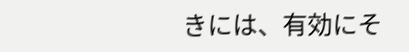きには、有効にそ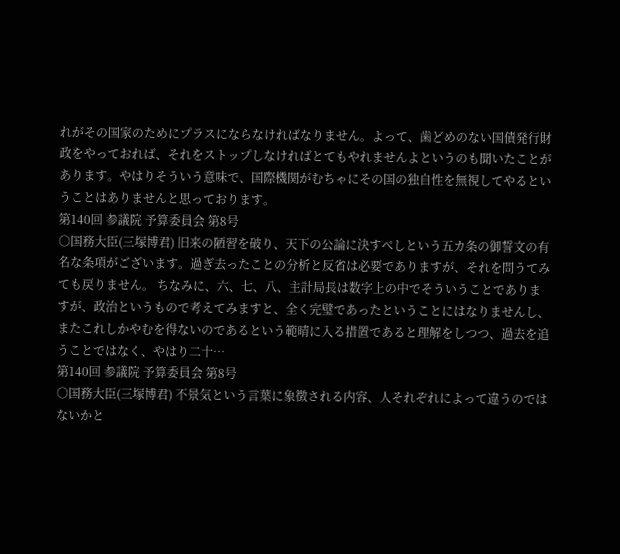れがその国家のためにプラスにならなければなりません。よって、歯どめのない国債発行財政をやっておれば、それをストップしなければとてもやれませんよというのも聞いたことがあります。やはりそういう意味で、国際機関がむちゃにその国の独自性を無視してやるということはありませんと思っております。
第140回 参議院 予算委員会 第8号
○国務大臣(三塚博君) 旧来の陋習を破り、天下の公論に決すべしという五カ条の御誓文の有名な条項がございます。過ぎ去ったことの分析と反省は必要でありますが、それを問うてみても戻りません。 ちなみに、六、七、八、主計局長は数字上の中でそういうことでありますが、政治というもので考えてみますと、全く完璧であったということにはなりませんし、またこれしかやむを得ないのであるという範晴に入る措置であると理解をしつつ、過去を追うことではなく、やはり二十…
第140回 参議院 予算委員会 第8号
○国務大臣(三塚博君) 不景気という言葉に象徴される内容、人それぞれによって違うのではないかと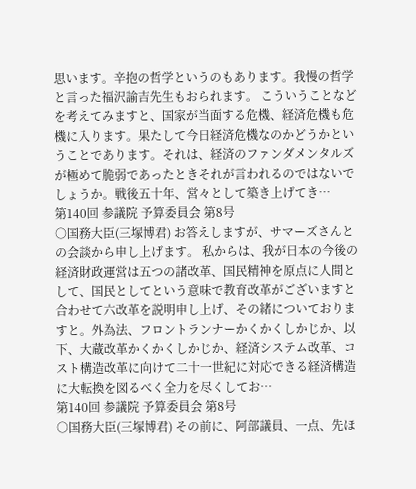思います。辛抱の哲学というのもあります。我慢の哲学と言った福沢諭吉先生もおられます。 こういうことなどを考えてみますと、国家が当面する危機、経済危機も危機に入ります。果たして今日経済危機なのかどうかということであります。それは、経済のファンダメンタルズが極めて脆弱であったときそれが言われるのではないでしょうか。戦後五十年、営々として築き上げてき…
第140回 参議院 予算委員会 第8号
○国務大臣(三塚博君) お答えしますが、サマーズさんとの会談から申し上げます。 私からは、我が日本の今後の経済財政運営は五つの諸改革、国民精神を原点に人間として、国民としてという意味で教育改革がございますと合わせて六改革を説明申し上げ、その緒についておりますと。外為法、フロントランナーかくかくしかじか、以下、大蔵改革かくかくしかじか、経済システム改革、コスト構造改革に向けて二十一世紀に対応できる経済構造に大転換を図るべく全力を尽くしてお…
第140回 参議院 予算委員会 第8号
○国務大臣(三塚博君) その前に、阿部議員、一点、先ほ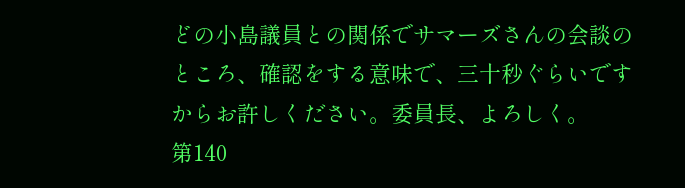どの小島議員との関係でサマーズさんの会談のところ、確認をする意味で、三十秒ぐらいですからお許しください。委員長、よろしく。
第140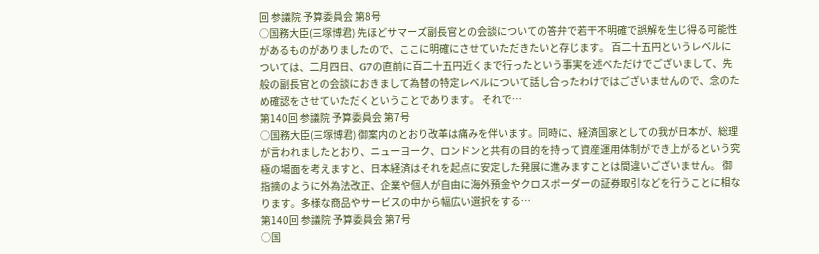回 参議院 予算委員会 第8号
○国務大臣(三塚博君) 先ほどサマーズ副長官との会談についての答弁で若干不明確で誤解を生じ得る可能性があるものがありましたので、ここに明確にさせていただきたいと存じます。 百二十五円というレベルについては、二月四日、G7の直前に百二十五円近くまで行ったという事実を述べただけでございまして、先般の副長官との会談におきまして為替の特定レベルについて話し合ったわけではございませんので、念のため確認をさせていただくということであります。 それで…
第140回 参議院 予算委員会 第7号
○国務大臣(三塚博君) 御案内のとおり改革は痛みを伴います。同時に、経済国家としての我が日本が、総理が言われましたとおり、ニューヨーク、ロンドンと共有の目的を持って資産運用体制ができ上がるという究極の場面を考えますと、日本経済はそれを起点に安定した発展に進みますことは間違いございません。 御指摘のように外為法改正、企業や個人が自由に海外預金やクロスボーダーの証券取引などを行うことに相なります。多様な商品やサービスの中から幅広い選択をする…
第140回 参議院 予算委員会 第7号
○国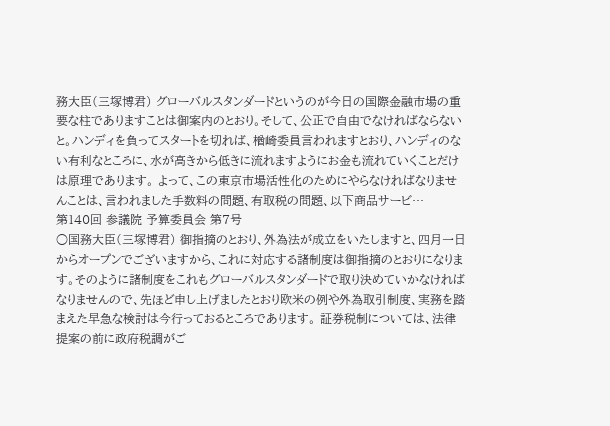務大臣(三塚博君) グローバルスタンダードというのが今日の国際金融市場の重要な柱でありますことは御案内のとおり。そして、公正で自由でなければならないと。ハンディを負ってスタートを切れば、楢崎委員言われますとおり、ハンディのない有利なところに、水が高きから低きに流れますようにお金も流れていくことだけは原理であります。 よって、この東京市場活性化のためにやらなければなりませんことは、言われました手数料の問題、有取税の問題、以下商品サービ…
第140回 参議院 予算委員会 第7号
○国務大臣(三塚博君) 御指摘のとおり、外為法が成立をいたしますと、四月一日からオープンでございますから、これに対応する諸制度は御指摘のとおりになります。そのように諸制度をこれもグローバルスタンダードで取り決めていかなければなりませんので、先ほど申し上げましたとおり欧米の例や外為取引制度、実務を踏まえた早急な検討は今行っておるところであります。 証券税制については、法律提案の前に政府税調がご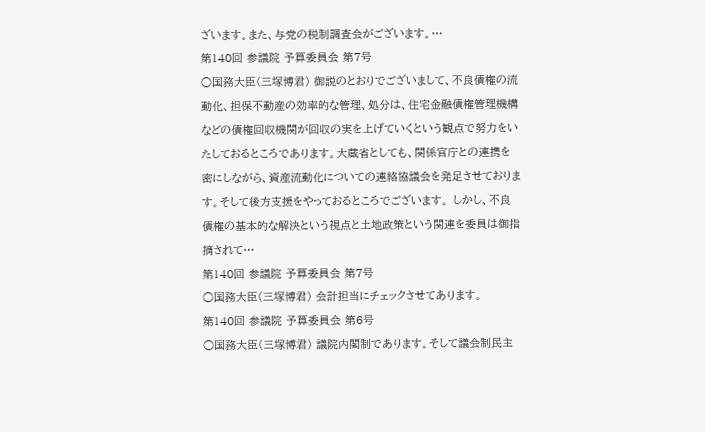ざいます。また、与党の税制調査会がございます。…
第140回 参議院 予算委員会 第7号
○国務大臣(三塚博君) 御説のとおりでございまして、不良債権の流動化、担保不動産の効率的な管理、処分は、住宅金融債権管理機構などの債権回収機関が回収の実を上げていくという観点で努力をいたしておるところであります。大蔵省としても、関係官庁との連携を密にしながら、資産流動化についての連絡協議会を発足させております。そして後方支援をやっておるところでございます。 しかし、不良債権の基本的な解決という視点と土地政策という関連を委員は御指摘されて…
第140回 参議院 予算委員会 第7号
○国務大臣(三塚博君) 会計担当にチェックさせてあります。
第140回 参議院 予算委員会 第6号
○国務大臣(三塚博君) 議院内閣制であります。そして議会制民主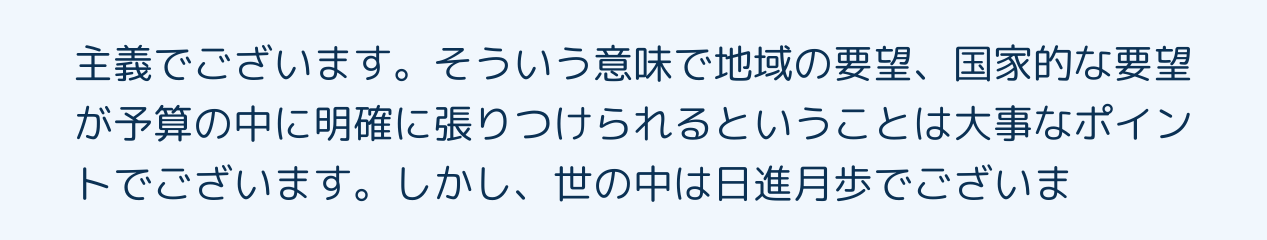主義でございます。そういう意味で地域の要望、国家的な要望が予算の中に明確に張りつけられるということは大事なポイントでございます。しかし、世の中は日進月歩でございま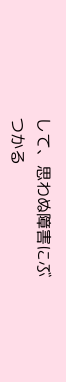して、思わぬ障害にぶつかる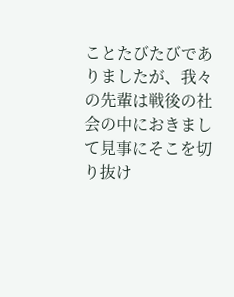ことたびたびでありましたが、我々の先輩は戦後の社会の中におきまして見事にそこを切り抜け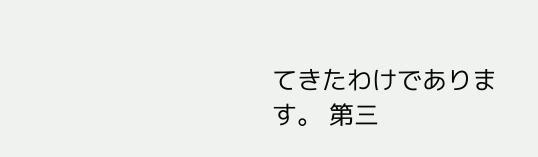てきたわけであります。 第三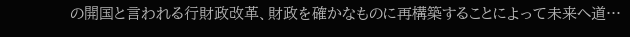の開国と言われる行財政改革、財政を確かなものに再構築することによって未来へ道…